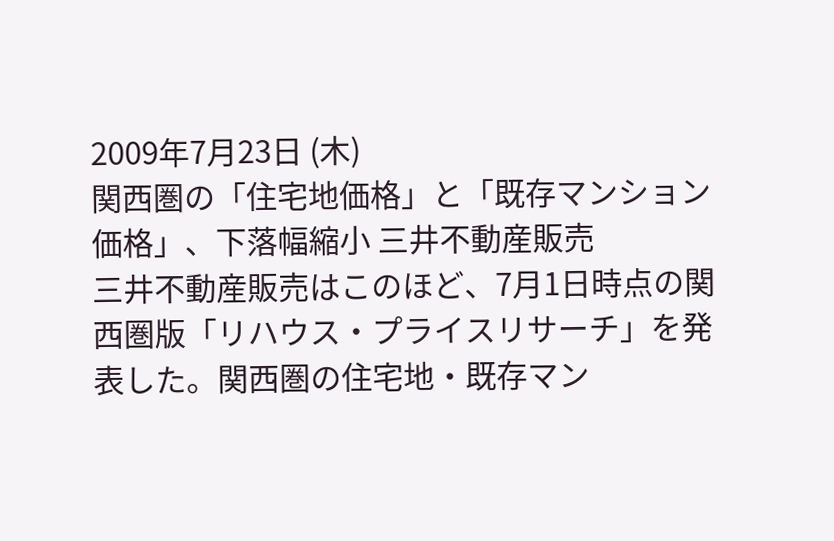2009年7月23日 (木)
関西圏の「住宅地価格」と「既存マンション価格」、下落幅縮小 三井不動産販売
三井不動産販売はこのほど、7月1日時点の関西圏版「リハウス・プライスリサーチ」を発表した。関西圏の住宅地・既存マン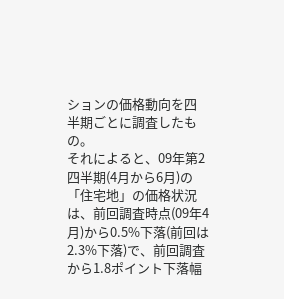ションの価格動向を四半期ごとに調査したもの。
それによると、09年第2四半期(4月から6月)の「住宅地」の価格状況は、前回調査時点(09年4月)から0.5%下落(前回は2.3%下落)で、前回調査から1.8ポイント下落幅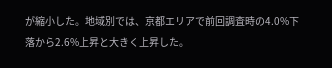が縮小した。地域別では、京都エリアで前回調査時の4.0%下落から2.6%上昇と大きく上昇した。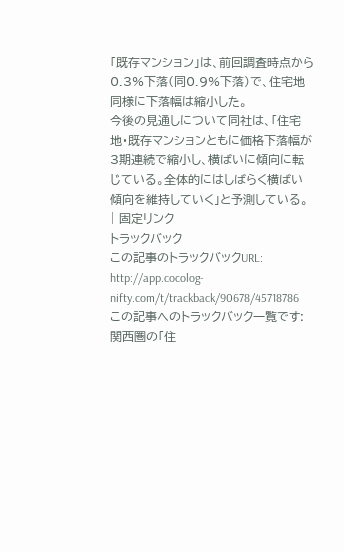「既存マンション」は、前回調査時点から0.3%下落(同0.9%下落)で、住宅地同様に下落幅は縮小した。
今後の見通しについて同社は、「住宅地・既存マンションともに価格下落幅が3期連続で縮小し、横ばいに傾向に転じている。全体的にはしばらく横ばい傾向を維持していく」と予測している。
| 固定リンク
トラックバック
この記事のトラックバックURL:
http://app.cocolog-nifty.com/t/trackback/90678/45718786
この記事へのトラックバック一覧です: 関西圏の「住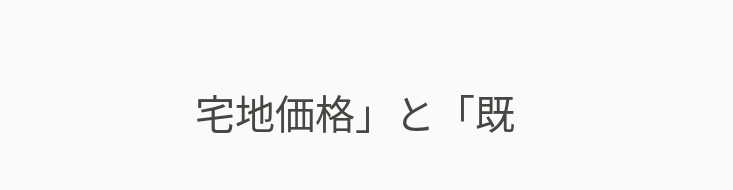宅地価格」と「既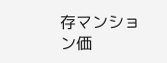存マンション価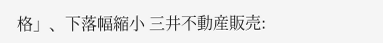格」、下落幅縮小 三井不動産販売: